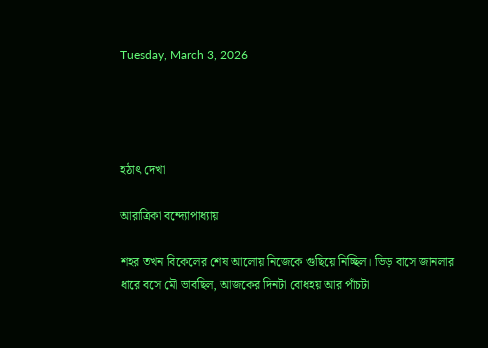Tuesday, March 3, 2026




হঠাৎ দেখা

আরাত্রিকা বন্দ্যোপাধ্যায়

শহর তখন বিকেলের শেষ আলোয় নিজেকে গুছিয়ে নিচ্ছিল। ভিড় বাসে জানলার ধারে বসে মৌ ভাবছিল, আজকের দিনটা বোধহয় আর পাঁচটা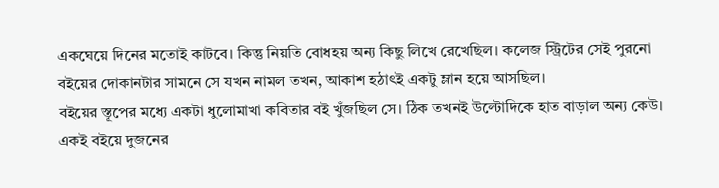একঘেয়ে দিনের মতোই কাটবে। কিন্তু নিয়তি বোধহয় অন্য কিছু লিখে রেখেছিল। কলেজ স্ট্রিটের সেই পুরনো বইয়ের দোকানটার সামনে সে যখন নামল তখন, আকাশ হঠাৎই একটু ম্লান হয়ে আসছিল।
বইয়ের স্তূপের মধ্যে একটা ধুলোমাখা কবিতার বই খুঁজছিল সে। ঠিক তখনই উল্টোদিকে হাত বাড়াল অন্য কেউ। একই বইয়ে দুজনের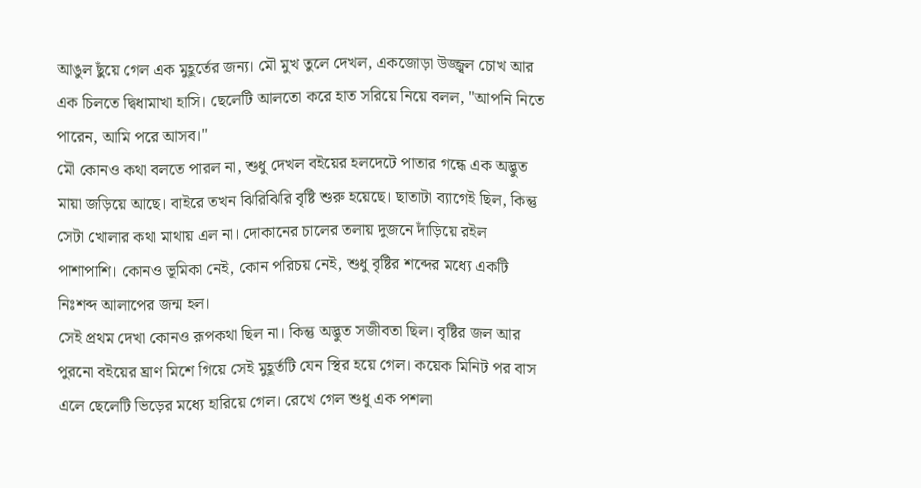আঙুল ছুঁয়ে গেল এক মুহূর্তের জন্য। মৌ মুখ তুলে দেখল, একজোড়া উজ্জ্বল চোখ আর এক চিলতে দ্বিধামাখা হাসি। ছেলেটি আলতো করে হাত সরিয়ে নিয়ে বলল, "আপনি নিতে পারেন, আমি পরে আসব।"
মৌ কোনও কথা বলতে পারল না, শুধু দেখল বইয়ের হলদেটে পাতার গন্ধে এক অদ্ভুত মায়া জড়িয়ে আছে। বাইরে তখন ঝিরিঝিরি বৃষ্টি শুরু হয়েছে। ছাতাটা ব্যাগেই ছিল, কিন্তু সেটা খোলার কথা মাথায় এল না। দোকানের চালের তলায় দুজনে দাঁড়িয়ে রইল পাশাপাশি। কোনও ভূমিকা নেই, কোন পরিচয় নেই, শুধু বৃষ্টির শব্দের মধ্যে একটি নিঃশব্দ আলাপের জন্ম হল।
সেই প্রথম দেখা কোনও রূপকথা ছিল না। কিন্তু অদ্ভুত সজীবতা ছিল। বৃষ্টির জল আর পুরনো বইয়ের ঘ্রাণ মিশে গিয়ে সেই মুহূর্তটি যেন স্থির হয়ে গেল। কয়েক মিনিট পর বাস এলে ছেলেটি ভিড়ের মধ্যে হারিয়ে গেল। রেখে গেল শুধু এক পশলা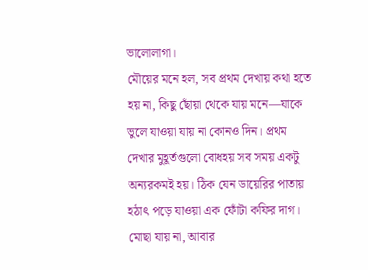ভালোলাগা।
মৌয়ের মনে হল, সব প্রথম দেখায় কথা হতে হয় না, কিছু ছোঁয়া থেকে যায় মনে—যাকে ভুলে যাওয়া যায় না কোনও দিন। প্রথম দেখার মুহূর্তগুলো বোধহয় সব সময় একটু অন্যরকমই হয়। ঠিক যেন ডায়েরির পাতায় হঠাৎ পড়ে যাওয়া এক ফোঁটা কফির দাগ। মোছা যায় না, আবার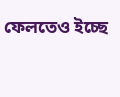ফেলতেও ইচ্ছে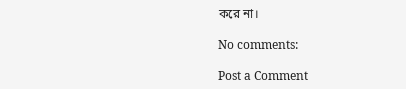করে না।

No comments:

Post a Comment